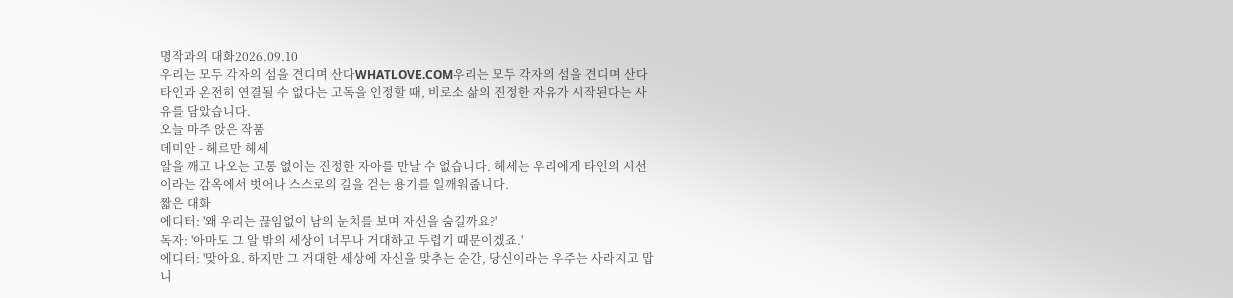명작과의 대화2026.09.10
우리는 모두 각자의 섬을 견디며 산다WHATLOVE.COM우리는 모두 각자의 섬을 견디며 산다
타인과 온전히 연결될 수 없다는 고독을 인정할 때, 비로소 삶의 진정한 자유가 시작된다는 사유를 담았습니다.
오늘 마주 앉은 작품
데미안 - 헤르만 헤세
알을 깨고 나오는 고통 없이는 진정한 자아를 만날 수 없습니다. 헤세는 우리에게 타인의 시선이라는 감옥에서 벗어나 스스로의 길을 걷는 용기를 일깨워줍니다.
짧은 대화
에디터: '왜 우리는 끊임없이 남의 눈치를 보며 자신을 숨길까요?'
독자: '아마도 그 알 밖의 세상이 너무나 거대하고 두렵기 때문이겠죠.'
에디터: '맞아요. 하지만 그 거대한 세상에 자신을 맞추는 순간, 당신이라는 우주는 사라지고 맙니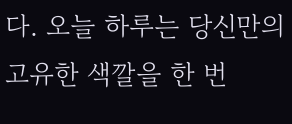다. 오늘 하루는 당신만의 고유한 색깔을 한 번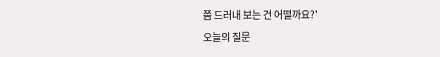쯤 드러내 보는 건 어떨까요?'
오늘의 질문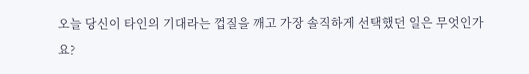오늘 당신이 타인의 기대라는 껍질을 깨고 가장 솔직하게 선택했던 일은 무엇인가요?